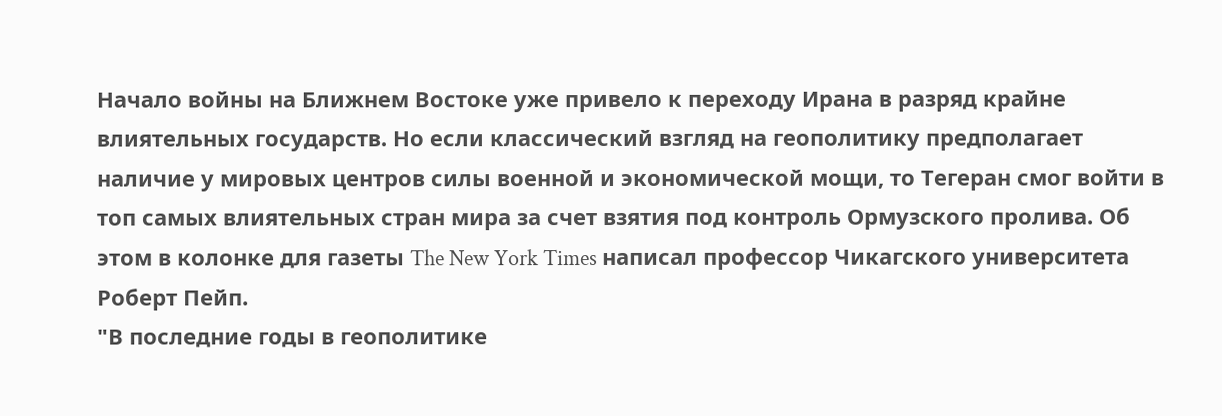Начало войны на Ближнем Востоке уже привело к переходу Ирана в разряд крайне влиятельных государств. Но если классический взгляд на геополитику предполагает наличие у мировых центров силы военной и экономической мощи, то Тегеран смог войти в топ самых влиятельных стран мира за счет взятия под контроль Ормузского пролива. Об этом в колонке для газеты The New York Times написал профессор Чикагского университета Роберт Пейп.
"В последние годы в геополитике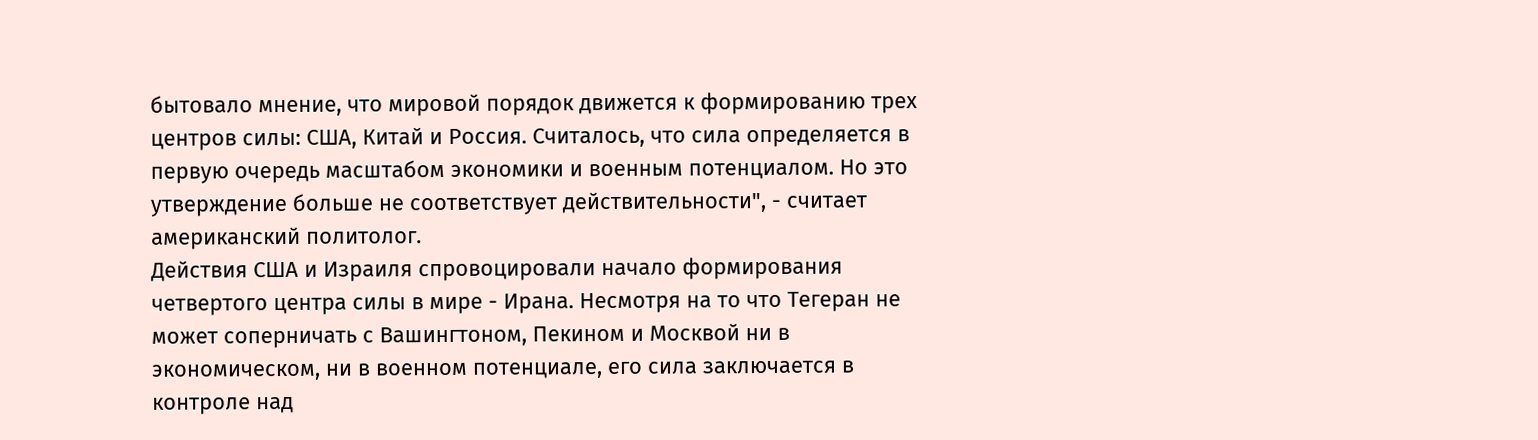бытовало мнение, что мировой порядок движется к формированию трех центров силы: США, Китай и Россия. Считалось, что сила определяется в первую очередь масштабом экономики и военным потенциалом. Но это утверждение больше не соответствует действительности", - считает американский политолог.
Действия США и Израиля спровоцировали начало формирования четвертого центра силы в мире - Ирана. Несмотря на то что Тегеран не может соперничать с Вашингтоном, Пекином и Москвой ни в экономическом, ни в военном потенциале, его сила заключается в контроле над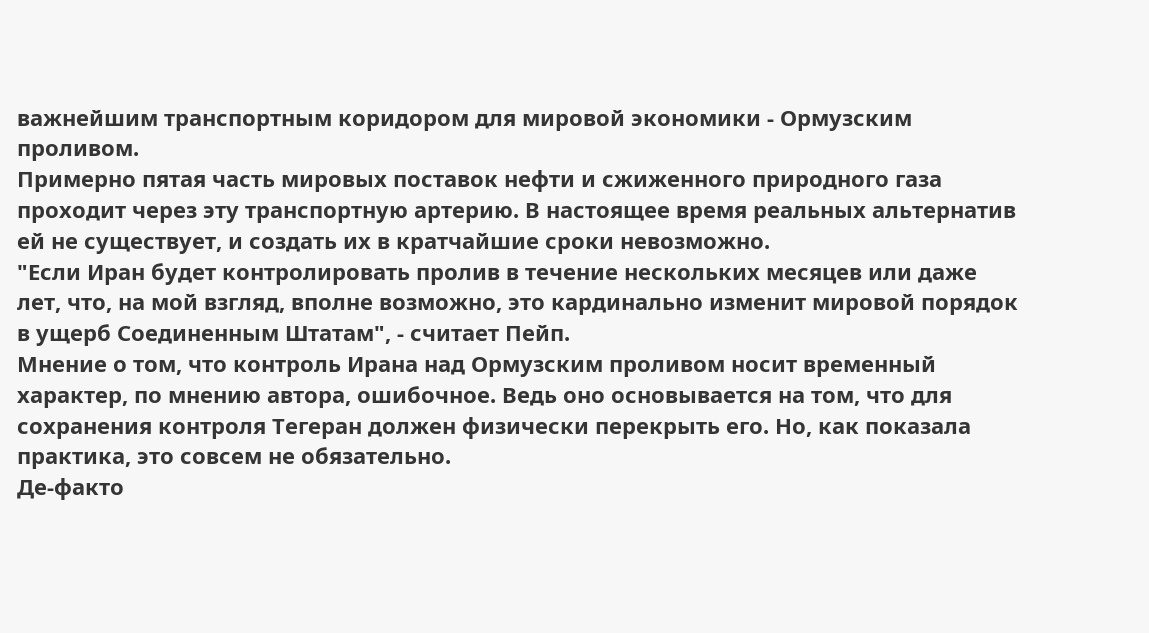важнейшим транспортным коридором для мировой экономики - Ормузским проливом.
Примерно пятая часть мировых поставок нефти и сжиженного природного газа проходит через эту транспортную артерию. В настоящее время реальных альтернатив ей не существует, и создать их в кратчайшие сроки невозможно.
"Если Иран будет контролировать пролив в течение нескольких месяцев или даже лет, что, на мой взгляд, вполне возможно, это кардинально изменит мировой порядок в ущерб Соединенным Штатам", - считает Пейп.
Мнение о том, что контроль Ирана над Ормузским проливом носит временный характер, по мнению автора, ошибочное. Ведь оно основывается на том, что для сохранения контроля Тегеран должен физически перекрыть его. Но, как показала практика, это совсем не обязательно.
Де-факто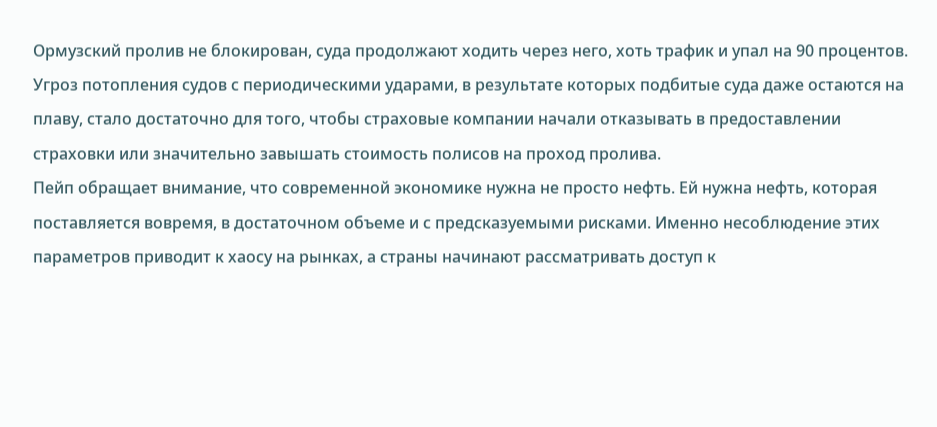Ормузский пролив не блокирован, суда продолжают ходить через него, хоть трафик и упал на 90 процентов. Угроз потопления судов с периодическими ударами, в результате которых подбитые суда даже остаются на плаву, стало достаточно для того, чтобы страховые компании начали отказывать в предоставлении страховки или значительно завышать стоимость полисов на проход пролива.
Пейп обращает внимание, что современной экономике нужна не просто нефть. Ей нужна нефть, которая поставляется вовремя, в достаточном объеме и с предсказуемыми рисками. Именно несоблюдение этих параметров приводит к хаосу на рынках, а страны начинают рассматривать доступ к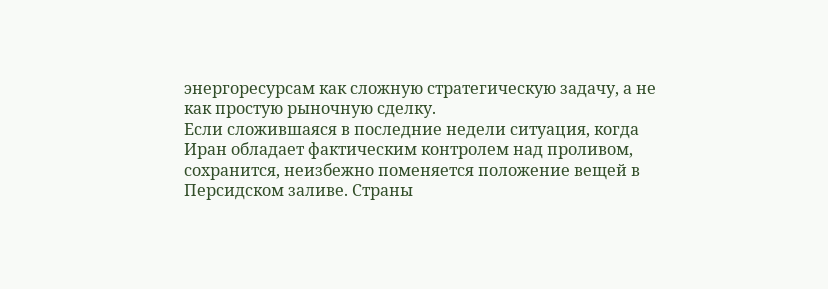энергоресурсам как сложную стратегическую задачу, а не как простую рыночную сделку.
Если сложившаяся в последние недели ситуация, когда Иран обладает фактическим контролем над проливом, сохранится, неизбежно поменяется положение вещей в Персидском заливе. Страны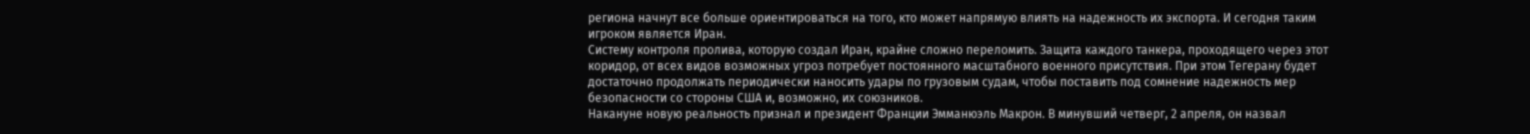региона начнут все больше ориентироваться на того, кто может напрямую влиять на надежность их экспорта. И сегодня таким игроком является Иран.
Систему контроля пролива, которую создал Иран, крайне сложно переломить. Защита каждого танкера, проходящего через этот коридор, от всех видов возможных угроз потребует постоянного масштабного военного присутствия. При этом Тегерану будет достаточно продолжать периодически наносить удары по грузовым судам, чтобы поставить под сомнение надежность мер безопасности со стороны США и, возможно, их союзников.
Накануне новую реальность признал и президент Франции Эмманюэль Макрон. В минувший четверг, 2 апреля, он назвал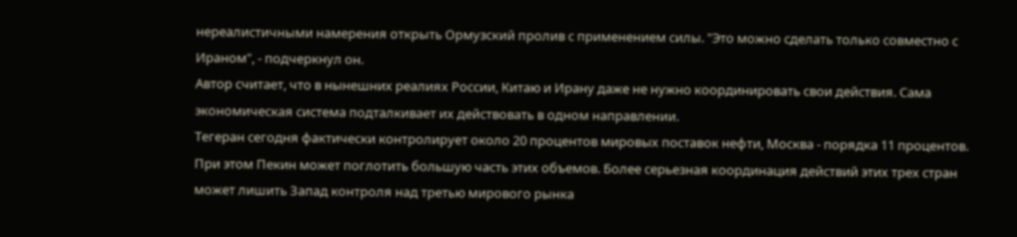нереалистичными намерения открыть Ормузский пролив с применением силы. "Это можно сделать только совместно с Ираном", - подчеркнул он.
Автор считает, что в нынешних реалиях России, Китаю и Ирану даже не нужно координировать свои действия. Сама экономическая система подталкивает их действовать в одном направлении.
Тегеран сегодня фактически контролирует около 20 процентов мировых поставок нефти, Москва - порядка 11 процентов. При этом Пекин может поглотить большую часть этих объемов. Более серьезная координация действий этих трех стран может лишить Запад контроля над третью мирового рынка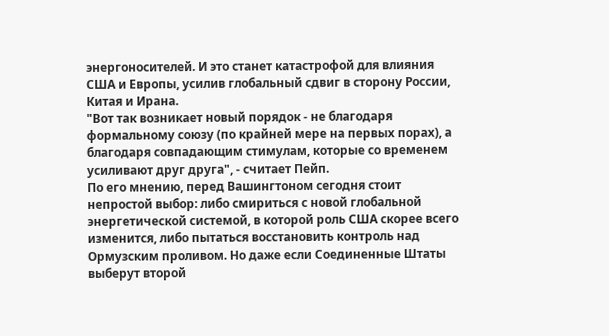энергоносителей. И это станет катастрофой для влияния США и Европы, усилив глобальный сдвиг в сторону России, Китая и Ирана.
"Вот так возникает новый порядок - не благодаря формальному союзу (по крайней мере на первых порах), а благодаря совпадающим стимулам, которые со временем усиливают друг друга", - считает Пейп.
По его мнению, перед Вашингтоном сегодня стоит непростой выбор: либо смириться с новой глобальной энергетической системой, в которой роль США скорее всего изменится, либо пытаться восстановить контроль над Ормузским проливом. Но даже если Соединенные Штаты выберут второй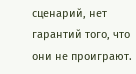сценарий, нет гарантий того, что они не проиграют.